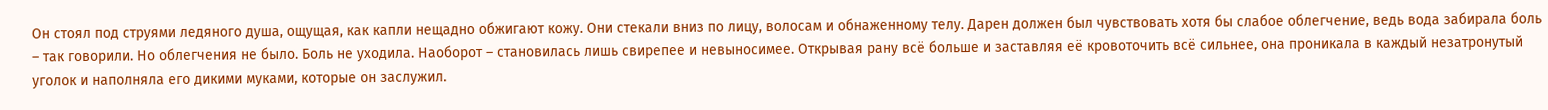Он стоял под струями ледяного душа, ощущая, как капли нещадно обжигают кожу. Они стекали вниз по лицу, волосам и обнаженному телу. Дарен должен был чувствовать хотя бы слабое облегчение, ведь вода забирала боль – так говорили. Но облегчения не было. Боль не уходила. Наоборот – становилась лишь свирепее и невыносимее. Открывая рану всё больше и заставляя её кровоточить всё сильнее, она проникала в каждый незатронутый уголок и наполняла его дикими муками, которые он заслужил.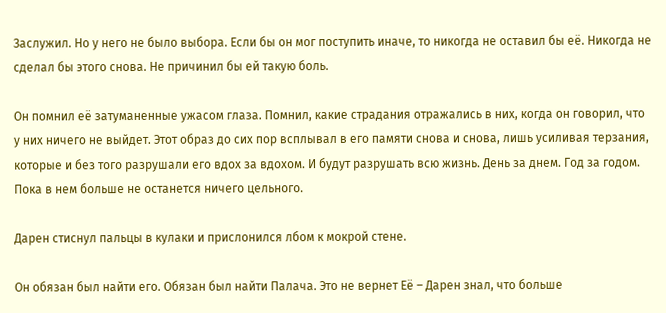Заслужил. Но у него не было выбора. Если бы он мог поступить иначе, то никогда не оставил бы её. Никогда не сделал бы этого снова. Не причинил бы ей такую боль.

Он помнил её затуманенные ужасом глаза. Помнил, какие страдания отражались в них, когда он говорил, что у них ничего не выйдет. Этот образ до сих пор всплывал в его памяти снова и снова, лишь усиливая терзания, которые и без того разрушали его вдох за вдохом. И будут разрушать всю жизнь. День за днем. Год за годом. Пока в нем больше не останется ничего цельного.

Дарен стиснул пальцы в кулаки и прислонился лбом к мокрой стене.

Он обязан был найти его. Обязан был найти Палача. Это не вернет Её – Дарен знал, что больше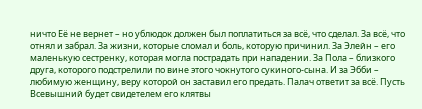ничто Её не вернет – но ублюдок должен был поплатиться за всё, что сделал. За всё, что отнял и забрал. За жизни, которые сломал и боль, которую причинил. За Элейн – его маленькую сестренку, которая могла пострадать при нападении. За Пола – близкого друга, которого подстрелили по вине этого чокнутого сукиного-сына. И за Эбби – любимую женщину, веру которой он заставил его предать. Палач ответит за всё. Пусть Всевышний будет свидетелем его клятвы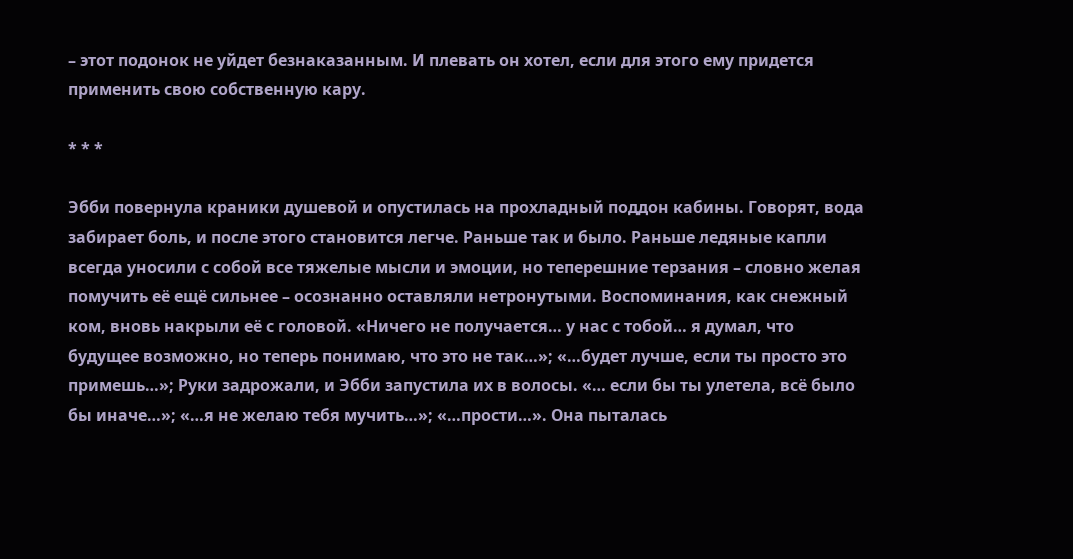– этот подонок не уйдет безнаказанным. И плевать он хотел, если для этого ему придется применить свою собственную кару.

* * *

Эбби повернула краники душевой и опустилась на прохладный поддон кабины. Говорят, вода забирает боль, и после этого становится легче. Раньше так и было. Раньше ледяные капли всегда уносили с собой все тяжелые мысли и эмоции, но теперешние терзания – словно желая помучить её ещё сильнее – осознанно оставляли нетронутыми. Воспоминания, как снежный ком, вновь накрыли её с головой. «Ничего не получается… у нас с тобой… я думал, что будущее возможно, но теперь понимаю, что это не так…»; «…будет лучше, если ты просто это примешь…»; Руки задрожали, и Эбби запустила их в волосы. «… если бы ты улетела, всё было бы иначе…»; «…я не желаю тебя мучить…»; «…прости…». Она пыталась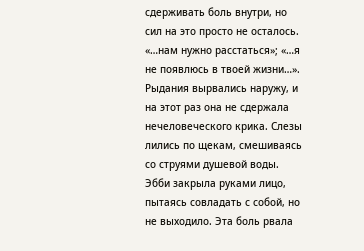сдерживать боль внутри, но сил на это просто не осталось. «…нам нужно расстаться»; «…я не появлюсь в твоей жизни…». Рыдания вырвались наружу, и на этот раз она не сдержала нечеловеческого крика. Слезы лились по щекам, смешиваясь со струями душевой воды. Эбби закрыла руками лицо, пытаясь совладать с собой, но не выходило. Эта боль рвала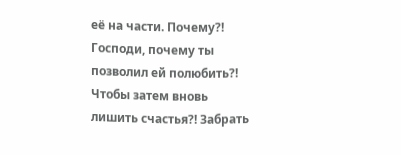её на части. Почему?! Господи, почему ты позволил ей полюбить?! Чтобы затем вновь лишить счастья?! Забрать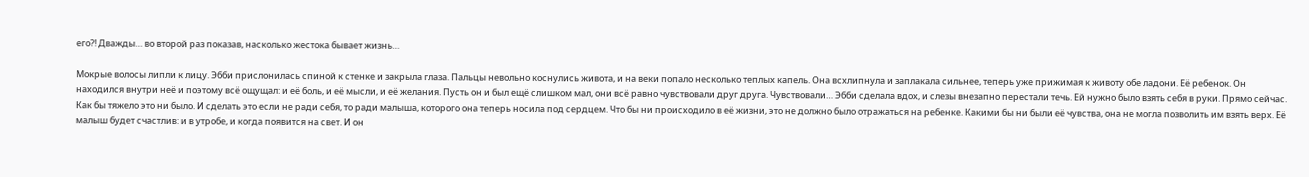его?! Дважды… во второй раз показав, насколько жестока бывает жизнь…

Мокрые волосы липли к лицу. Эбби прислонилась спиной к стенке и закрыла глаза. Пальцы невольно коснулись живота, и на веки попало несколько теплых капель. Она всхлипнула и заплакала сильнее, теперь уже прижимая к животу обе ладони. Её ребенок. Он находился внутри неё и поэтому всё ощущал: и её боль, и её мысли, и её желания. Пусть он и был ещё слишком мал, они всё равно чувствовали друг друга. Чувствовали… Эбби сделала вдох, и слезы внезапно перестали течь. Ей нужно было взять себя в руки. Прямо сейчас. Как бы тяжело это ни было. И сделать это если не ради себя, то ради малыша, которого она теперь носила под сердцем. Что бы ни происходило в её жизни, это не должно было отражаться на ребенке. Какими бы ни были её чувства, она не могла позволить им взять верх. Её малыш будет счастлив: и в утробе, и когда появится на свет. И он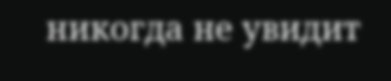никогда не увидит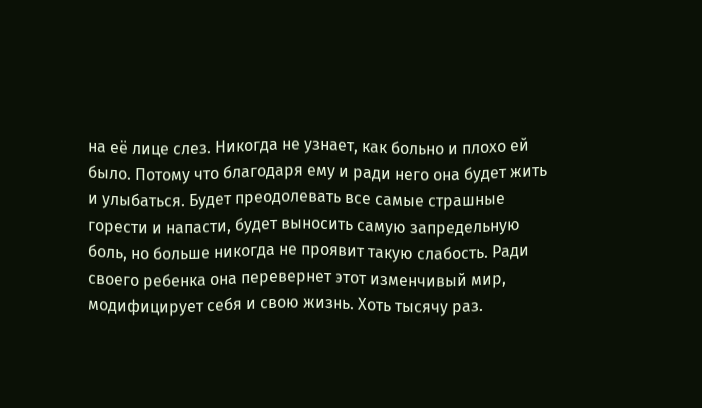на её лице слез. Никогда не узнает, как больно и плохо ей было. Потому что благодаря ему и ради него она будет жить и улыбаться. Будет преодолевать все самые страшные горести и напасти, будет выносить самую запредельную боль, но больше никогда не проявит такую слабость. Ради своего ребенка она перевернет этот изменчивый мир, модифицирует себя и свою жизнь. Хоть тысячу раз.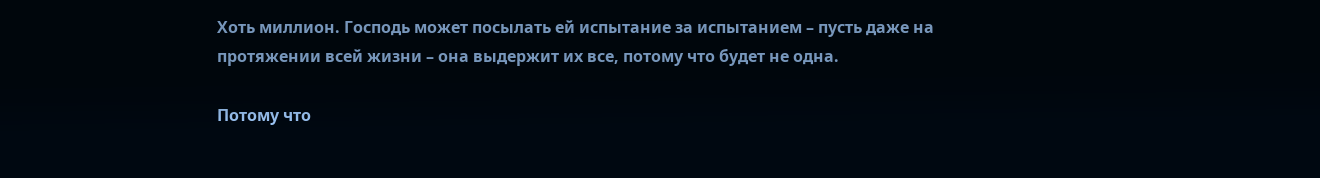Хоть миллион. Господь может посылать ей испытание за испытанием – пусть даже на протяжении всей жизни – она выдержит их все, потому что будет не одна.

Потому что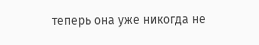теперь она уже никогда не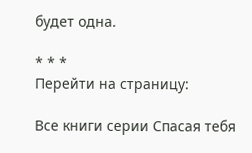будет одна.

* * *
Перейти на страницу:

Все книги серии Спасая тебя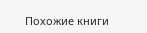Похожие книги